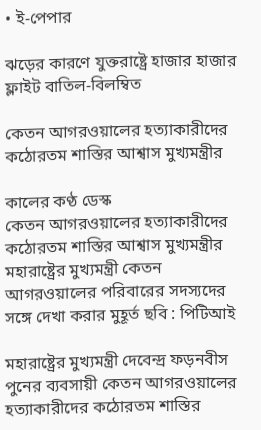• ই-পেপার

ঝড়ের কারণে যুক্তরাষ্ট্রে হাজার হাজার ফ্লাইট বাতিল-বিলম্বিত

কেতন আগরওয়ালের হত্যাকারীদের কঠোরতম শাস্তির আশ্বাস মুখ্যমন্ত্রীর

কালের কণ্ঠ ডেস্ক
কেতন আগরওয়ালের হত্যাকারীদের কঠোরতম শাস্তির আশ্বাস মুখ্যমন্ত্রীর
মহারাষ্ট্রের মুখ্যমন্ত্রী কেতন আগরওয়ালের পরিবারের সদস্যদের সঙ্গে দেখা করার মুহূর্ত ছবি : পিটিআই

মহারাষ্ট্রের মুখ্যমন্ত্রী দেবেন্দ্র ফড়নবীস পুনের ব্যবসায়ী কেতন আগরওয়ালের হত্যাকারীদের কঠোরতম শাস্তির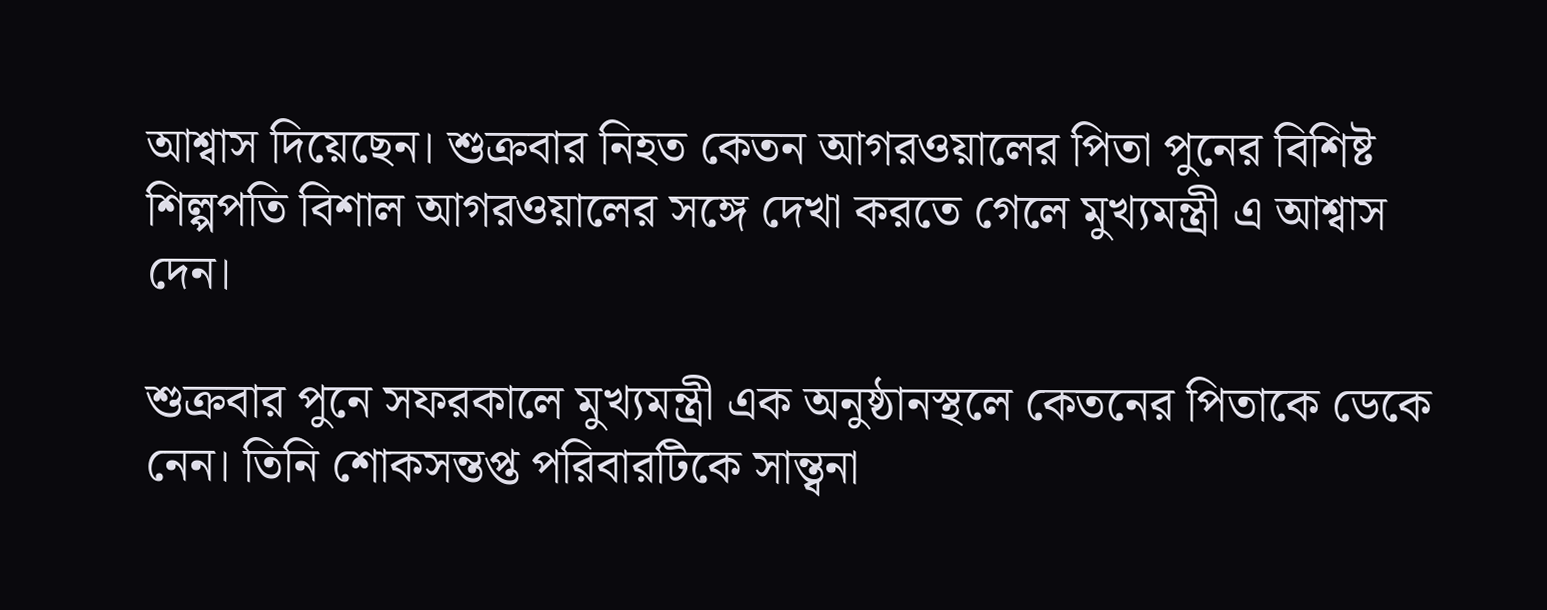আশ্বাস দিয়েছেন। শুক্রবার নিহত কেতন আগরওয়ালের পিতা পুনের বিশিষ্ট শিল্পপতি বিশাল আগরওয়ালের সঙ্গে দেখা করতে গেলে মুখ্যমন্ত্রী এ আশ্বাস দেন।

শুক্রবার পুনে সফরকালে মুখ্যমন্ত্রী এক অনুষ্ঠানস্থলে কেতনের পিতাকে ডেকে নেন। তিনি শোকসন্তপ্ত পরিবারটিকে সান্ত্বনা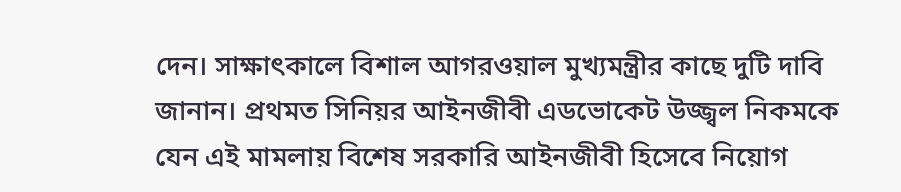দেন। সাক্ষাৎকালে বিশাল আগরওয়াল মুখ্যমন্ত্রীর কাছে দুটি দাবি জানান। প্রথমত সিনিয়র আইনজীবী এডভোকেট উজ্জ্বল নিকমকে যেন এই মামলায় বিশেষ সরকারি আইনজীবী হিসেবে নিয়োগ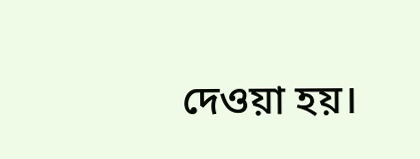দেওয়া হয়।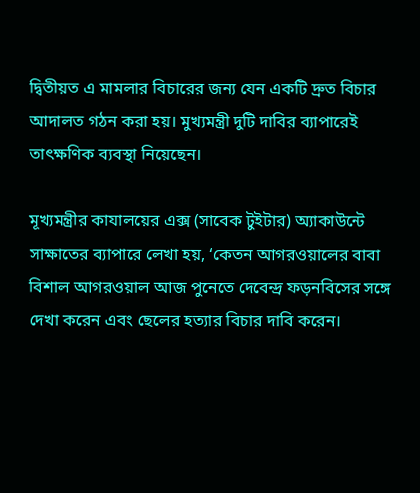দ্বিতীয়ত এ মামলার বিচারের জন্য যেন একটি দ্রুত বিচার আদালত গঠন করা হয়। মুখ্যমন্ত্রী দুটি দাবির ব্যাপারেই তাৎক্ষণিক ব্যবস্থা নিয়েছেন।

মূখ্যমন্ত্রীর কাযালয়ের এক্স (সাবেক টুইটার) অ্যাকাউন্টে সাক্ষাতের ব্যাপারে লেখা হয়, ‘কেতন আগরওয়ালের বাবা বিশাল আগরওয়াল আজ পুনেতে দেবেন্দ্র ফড়নবিসের সঙ্গে দেখা করেন এবং ছেলের হত্যার বিচার দাবি করেন।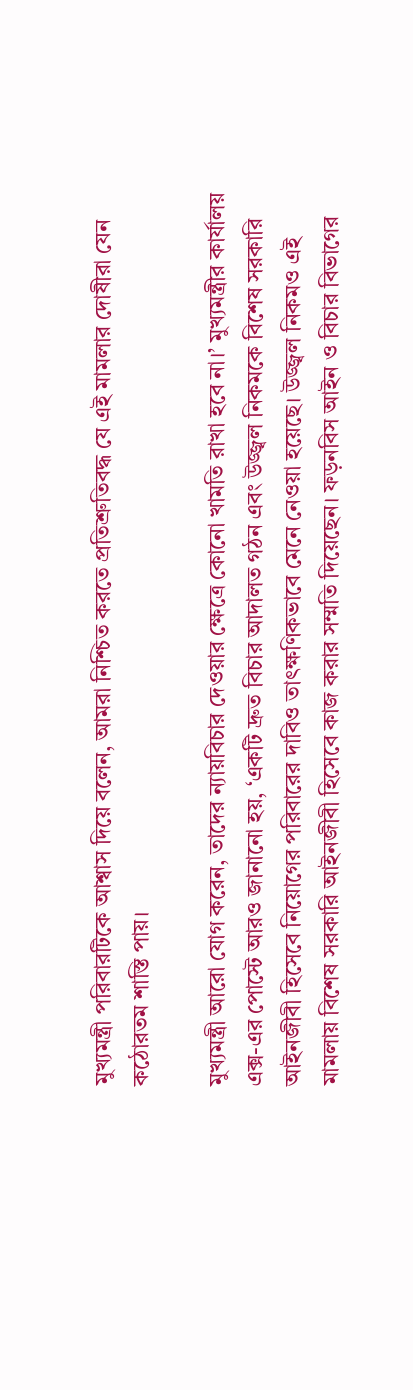মুখ্যমন্ত্রী পরিবারটিকে আশ্বাস দিয়ে বলেন, আমরা নিশ্চিত করতে প্রতিশ্রুতিবদ্ধ যে এই মামলার দোষীরা যেন কঠোরতম শাস্তি পায়।

মুখ্যমন্ত্রী আরো যোগ করেন, তাদের ন্যায়বিচার দেওয়ার ক্ষেত্রে কোনো খামতি রাখা হবে না।’ মুখ্যমন্ত্রীর কার্যালয় এক্স-এর পোস্টে আরও জানানো হয়, ‘একটি দ্রুত বিচার আদালত গঠন এবং উজ্জ্বল নিকমকে বিশেষ সরকারি আইনজীবী হিসেবে নিয়োগের পরিবারের দাবিও তাৎক্ষণিকভাবে মেনে নেওয়া হয়েছে। উজ্জ্বল নিকমও এই মামলায় বিশেষ সরকারি আইনজীবী হিসেবে কাজ করার সম্মতি দিয়েছেন। ফড়নবিস আইন ও বিচার বিভাগের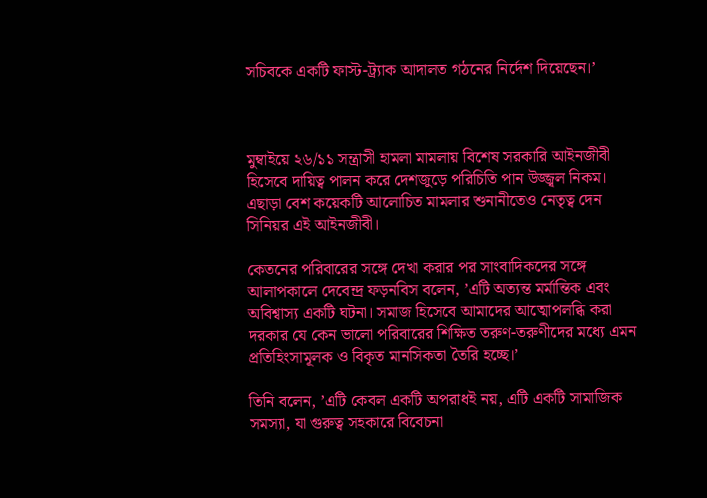সচিবকে একটি ফাস্ট-ট্র্যাক আদালত গঠনের নির্দেশ দিয়েছেন।’



মুম্বাইয়ে ২৬/১১ সন্ত্রাসী হামলা মামলায় বিশেষ সরকারি আইনজীবী হিসেবে দায়িত্ব পালন করে দেশজুড়ে পরিচিতি পান উজ্জ্বল নিকম। এছাড়া বেশ কয়েকটি আলোচিত মামলার শুনানীতেও নেতৃত্ব দেন সিনিয়র এই আইনজীবী।

কেতনের পরিবারের সঙ্গে দেখা করার পর সাংবাদিকদের সঙ্গে আলাপকালে দেবেন্দ্র ফড়নবিস বলেন, ’এটি অত্যন্ত মর্মান্তিক এবং অবিশ্বাস্য একটি ঘটনা। সমাজ হিসেবে আমাদের আত্মোপলব্ধি করা দরকার যে কেন ভালো পরিবারের শিক্ষিত তরুণ-তরুণীদের মধ্যে এমন প্রতিহিংসামূলক ও বিকৃত মানসিকতা তৈরি হচ্ছে।’

তিনি বলেন, ’এটি কেবল একটি অপরাধই নয়, এটি একটি সামাজিক সমস্যা, যা গুরুত্ব সহকারে বিবেচনা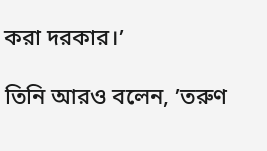করা দরকার।’

তিনি আরও বলেন, ’তরুণ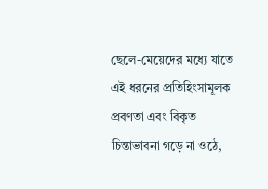ছেলে-মেয়েদের মধ্যে যাতে এই ধরনের প্রতিহিংসামূলক প্রবণতা এবং বিকৃত চিন্তাভাবনা গড়ে না ওঠে,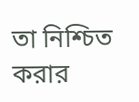তা নিশ্চিত করার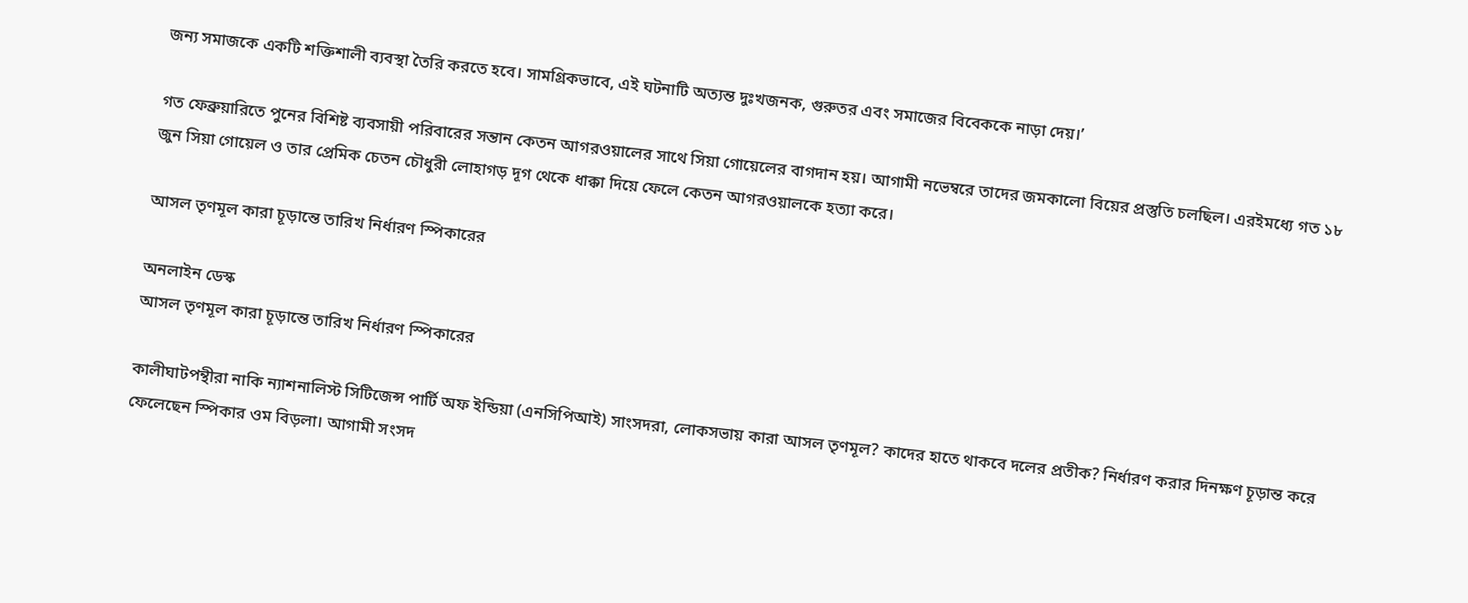জন্য সমাজকে একটি শক্তিশালী ব্যবস্থা তৈরি করতে হবে। সামগ্রিকভাবে, এই ঘটনাটি অত্যন্ত দুঃখজনক, গুরুতর এবং সমাজের বিবেককে নাড়া দেয়।’

গত ফেব্রুয়ারিতে পুনের বিশিষ্ট ব্যবসায়ী পরিবারের সন্তান কেতন আগরওয়ালের সাথে ‍সিয়া গোয়েলের বাগদান হয়। আগামী নভেম্বরে তাদের জমকালো বিয়ের প্রস্তুতি চলছিল। এরইমধ্যে গত ১৮ জুন সিয়া গোয়েল ও তার প্রেমিক চেতন চৌধুরী লোহাগড় দূগ থেকে ধাক্কা দিয়ে ফেলে কেতন আগরওয়ালকে হত্যা করে।

আসল তৃণমূল কারা চূড়ান্তে তারিখ নির্ধারণ স্পিকারের

অনলাইন ডেস্ক
আসল তৃণমূল কারা চূড়ান্তে তারিখ নির্ধারণ স্পিকারের

কালীঘাটপন্থীরা নাকি ন্যাশনালিস্ট সিটিজেন্স পার্টি অফ ইন্ডিয়া (এনসিপিআই) সাংসদরা, লোকসভায় কারা আসল তৃণমূল? কাদের হাতে থাকবে দলের প্রতীক? নির্ধারণ করার দিনক্ষণ চূড়ান্ত করে ফেলেছেন স্পিকার ওম বিড়লা। আগামী সংসদ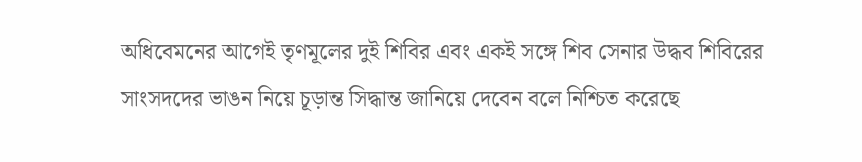অধিবেমনের আগেই তৃণমূলের দুই শিবির এবং একই সঙ্গে শিব সেনার উদ্ধব শিবিরের সাংসদদের ভাঙন নিয়ে চূড়ান্ত সিদ্ধান্ত জানিয়ে দেবেন বলে নিশ্চিত করেছে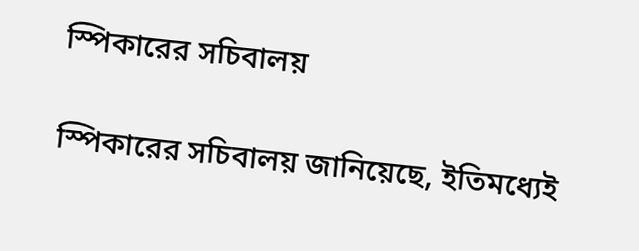স্পিকারের সচিবালয়

স্পিকারের সচিবালয় জানিয়েছে, ইতিমধ্যেই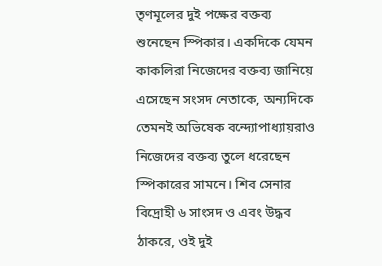তৃণমূলের দুই পক্ষের বক্তব্য শুনেছেন স্পিকার। একদিকে যেমন কাকলিরা নিজেদের বক্তব্য জানিয়ে এসেছেন সংসদ নেতাকে, অন্যদিকে তেমনই অভিষেক বন্দ্যোপাধ্যায়রাও নিজেদের বক্তব্য তুলে ধরেছেন স্পিকারের সামনে। শিব সেনার বিদ্রোহী ৬ সাংসদ ও এবং উদ্ধব ঠাকরে, ওই দুই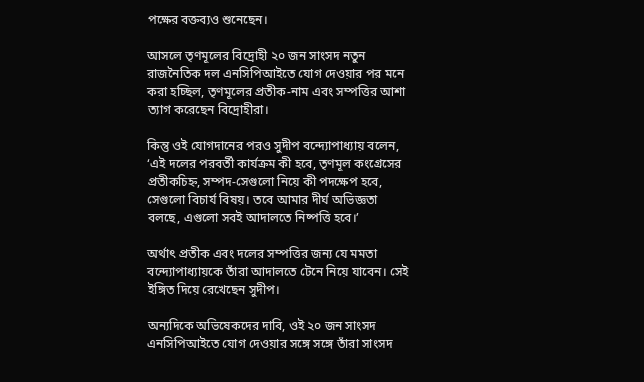পক্ষের বক্তব্যও শুনেছেন।

আসলে তৃণমূলের বিদ্রোহী ২০ জন সাংসদ নতুন রাজনৈতিক দল এনসিপিআইতে যোগ দেওয়ার পর মনে করা হচ্ছিল, তৃণমূলের প্রতীক-নাম এবং সম্পত্তির আশা ত্যাগ করেছেন বিদ্রোহীরা।

কিন্তু ওই যোগদানের পরও সুদীপ বন্দ্যোপাধ্যায় বলেন, ‘এই দলের পরবর্তী কার্যক্রম কী হবে, তৃণমূল কংগ্রেসের প্রতীকচিহ্ন, সম্পদ-সেগুলো নিয়ে কী পদক্ষেপ হবে, সেগুলো বিচার্য বিষয়। তবে আমার দীর্ঘ অভিজ্ঞতা বলছে, এগুলো সবই আদালতে নিষ্পত্তি হবে।’

অর্থাৎ প্রতীক এবং দলের সম্পত্তির জন্য যে মমতা বন্দ্যোপাধ্যায়কে তাঁরা আদালতে টেনে নিয়ে যাবেন। সেই ইঙ্গিত দিয়ে রেখেছেন সুদীপ।

অন্যদিকে অভিষেকদের দাবি, ওই ২০ জন সাংসদ এনসিপিআইতে যোগ দেওয়ার সঙ্গে সঙ্গে তাঁরা সাংসদ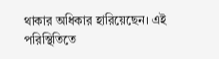থাকার অধিকার হারিয়েছেন। এই পরিস্থিতিতে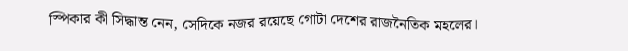স্পিকার কী সিদ্ধান্ত নেন, সেদিকে নজর রয়েছে গোটা দেশের রাজনৈতিক মহলের।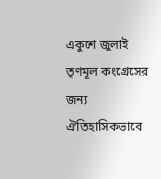একুশে জুলাই তৃণমূল কংগ্রেসের জন্য ঐতিহাসিকভাবে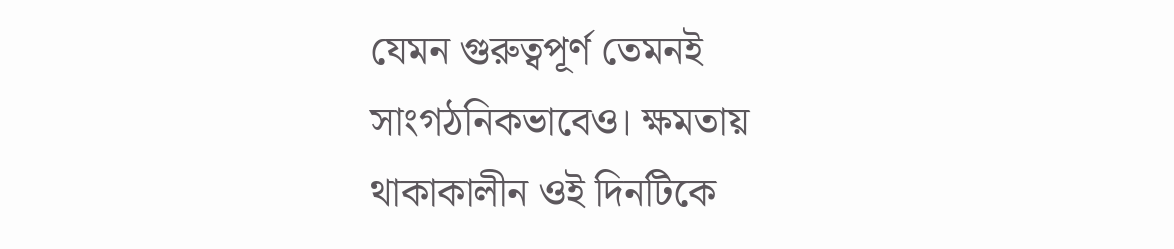যেমন গুরুত্বপূর্ণ তেমনই সাংগঠনিকভাবেও। ক্ষমতায় থাকাকালীন ওই দিনটিকে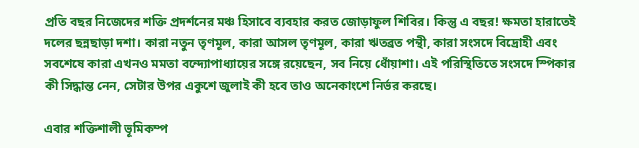প্রতি বছর নিজেদের শক্তি প্রদর্শনের মঞ্চ হিসাবে ব্যবহার করত জোড়াফুল শিবির। কিন্তু এ বছর! ক্ষমতা হারাতেই দলের ছন্নছাড়া দশা। কারা নতুন তৃণমূল, কারা আসল তৃণমূল, কারা ঋতব্রত পন্থী, কারা সংসদে বিদ্রোহী এবং সবশেষে কারা এখনও মমতা বন্দ্যোপাধ্যায়ের সঙ্গে রয়েছেন, সব নিয়ে ধোঁয়াশা। এই পরিস্থিতিতে সংসদে স্পিকার কী সিদ্ধান্ত নেন, সেটার উপর একুশে জুলাই কী হবে তাও অনেকাংশে নির্ভর করছে।

এবার শক্তিশালী ভূমিকম্প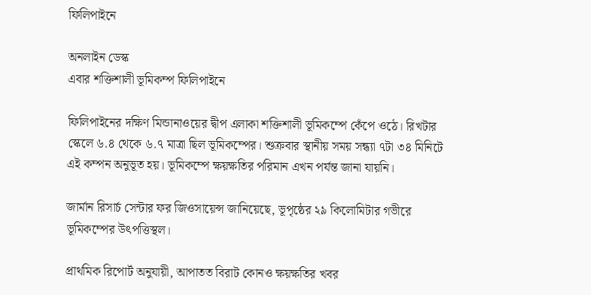ফিলিপাইনে

অনলাইন ডেস্ক
এবার শক্তিশালী ভূমিকম্প ফিলিপাইনে

ফিলিপাইনের দক্ষিণ মিন্ডানাওয়ের দ্বীপ এলাকা শক্তিশালী ভূমিকম্পে কেঁপে ওঠে। রিখটার স্কেলে ৬.৪ থেকে ৬.৭ মাত্রা ছিল ভূমিকম্পের। শুক্রবার স্থানীয় সময় সন্ধ্যা ৭টা ৩৪ মিনিটে এই কম্পন অনুভূত হয়। ভূমিকম্পে ক্ষয়ক্ষতির পরিমান এখন পর্যন্ত জানা যায়নি।

জার্মান রিসার্চ সেন্টার ফর জিওসায়েন্স জানিয়েছে, ভূপৃষ্ঠের ২৯ কিলোমিটার গভীরে ভূমিকম্পের উৎপত্তিস্থল।

প্রাথমিক রিপোর্ট অনুযায়ী, আপাতত বিরাট কোনও ক্ষয়ক্ষতির খবর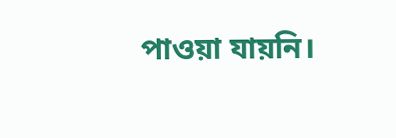পাওয়া যায়নি।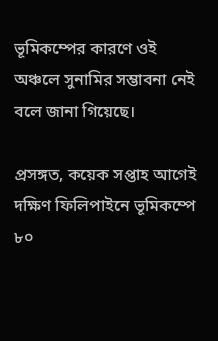ভূমিকম্পের কারণে ওই অঞ্চলে সুনামির সম্ভাবনা নেই বলে জানা গিয়েছে।

প্রসঙ্গত, কয়েক সপ্তাহ আগেই দক্ষিণ ফিলিপাইনে ভূমিকম্পে ৮০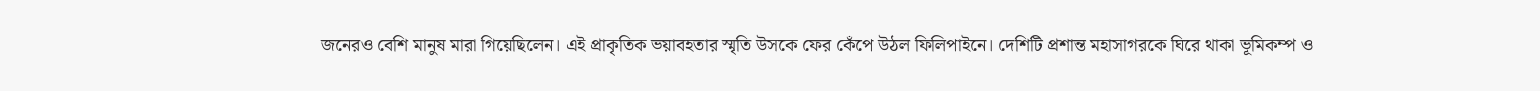জনেরও বেশি মানুষ মারা গিয়েছিলেন। এই প্রাকৃতিক ভয়াবহতার স্মৃতি উসকে ফের কেঁপে উঠল ফিলিপাইনে। দেশিটি প্রশান্ত মহাসাগরকে ঘিরে থাকা ভূমিকম্প ও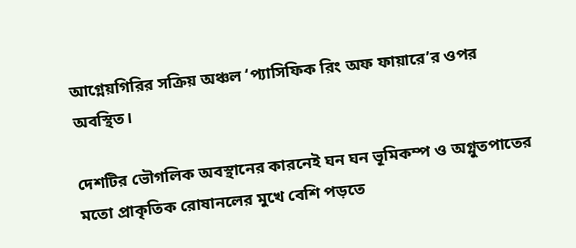আগ্নেয়গিরির সক্রিয় অঞ্চল ‘প্যাসিফিক রিং অফ ফায়ারে’র ওপর অবস্থিত।

দেশটির ভৌগলিক অবস্থানের কারনেই ঘন ঘন ভূমিকম্প ও অগ্নুতপাতের মতো প্রাকৃতিক রোষানলের মুখে বেশি পড়তে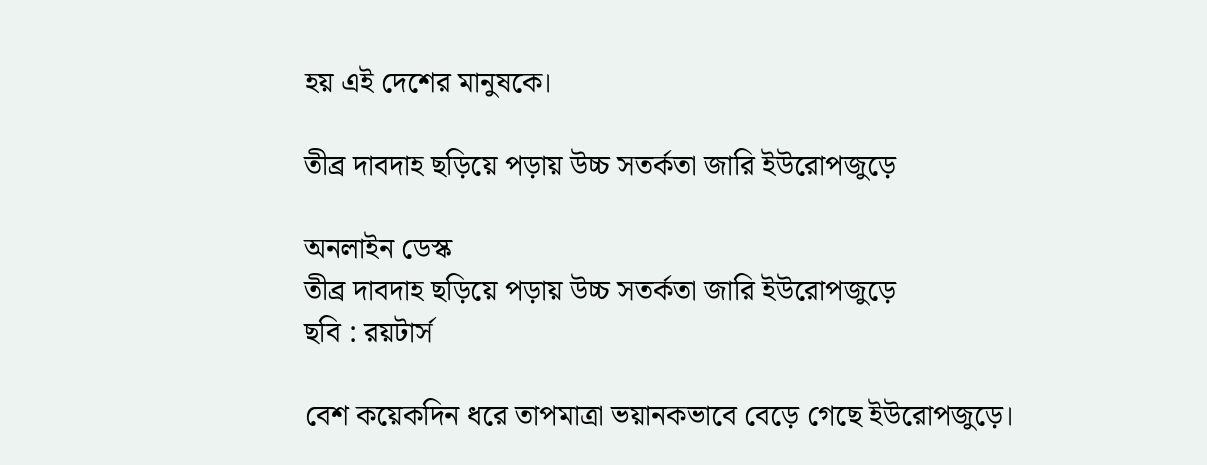হয় এই দেশের মানুষকে।

তীব্র দাবদাহ ছড়িয়ে পড়ায় উচ্চ সতর্কতা জারি ইউরোপজুড়ে

অনলাইন ডেস্ক
তীব্র দাবদাহ ছড়িয়ে পড়ায় উচ্চ সতর্কতা জারি ইউরোপজুড়ে
ছবি : রয়টার্স

বেশ কয়েকদিন ধরে তাপমাত্রা ভয়ানকভাবে বেড়ে গেছে ইউরোপজুড়ে।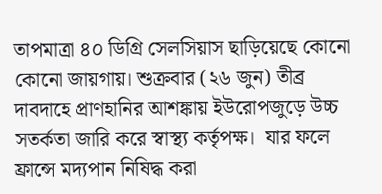তাপমাত্রা ৪০ ডিগ্রি সেলসিয়াস ছাড়িয়েছে কোনো কোনো জায়গায়। শুক্রবার (২৬ জুন) তীব্র দাবদাহে প্রাণহানির আশঙ্কায় ইউরোপজুড়ে উচ্চ সতর্কতা জারি করে স্বাস্থ্য কর্তৃপক্ষ।  যার ফলে ফ্রান্সে মদ্যপান নিষিদ্ধ করা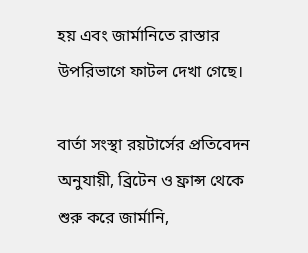হয় এবং জার্মানিতে রাস্তার উপরিভাগে ফাটল দেখা গেছে।

বার্তা সংস্থা রয়টার্সের প্রতিবেদন অনুযায়ী, ব্রিটেন ও ফ্রান্স থেকে শুরু করে জার্মানি,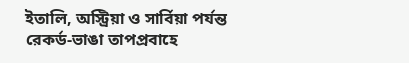ইতালি, অস্ট্রিয়া ও সার্বিয়া পর্যন্ত রেকর্ড-ভাঙা তাপপ্রবাহে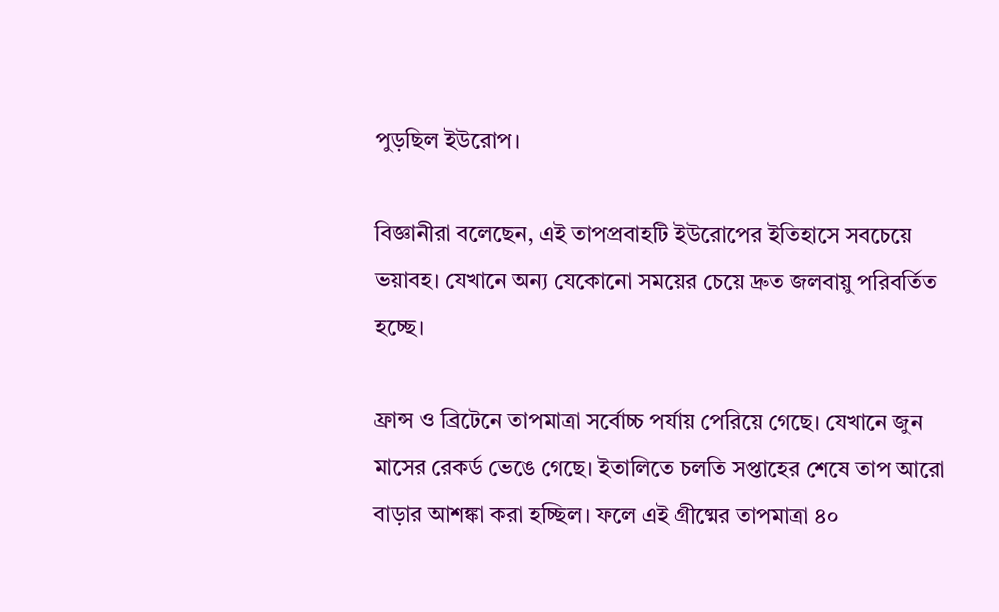পুড়ছিল ইউরোপ।

বিজ্ঞানীরা বলেছেন, এই তাপপ্রবাহটি ইউরোপের ইতিহাসে সবচেয়ে ভয়াবহ। যেখানে অন্য যেকোনো সময়ের চেয়ে দ্রুত জলবায়ু পরিবর্তিত হচ্ছে।

ফ্রান্স ও ব্রিটেনে তাপমাত্রা সর্বোচ্চ পর্যায় পেরিয়ে গেছে। যেখানে জুন মাসের রেকর্ড ভেঙে গেছে। ইতালিতে চলতি সপ্তাহের শেষে তাপ আরো বাড়ার আশঙ্কা করা হচ্ছিল। ফলে এই গ্রীষ্মের তাপমাত্রা ৪০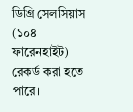ডিগ্রি সেলসিয়াস (১০৪ ফারেনহাইট) রেকর্ড করা হতে পারে।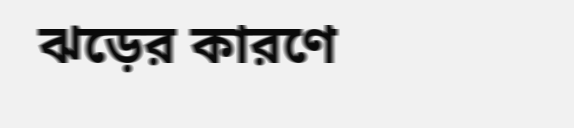ঝড়ের কারণে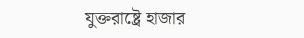যুক্তরাষ্ট্রে হাজার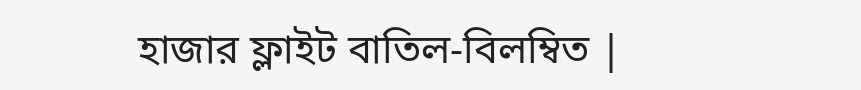হাজার ফ্লাইট বাতিল-বিলম্বিত |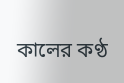কালের কণ্ঠ